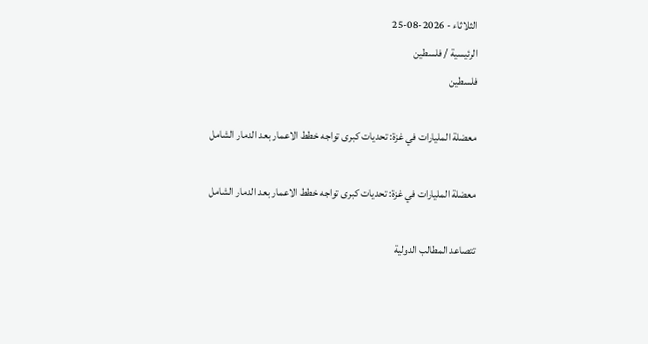الثلاثاء - 2026-08-25
الرئيسية / فلسطين
فلسطين

معضلة المليارات في غزة: تحديات كبرى تواجه خطط الاعمار بعد الدمار الشامل

معضلة المليارات في غزة: تحديات كبرى تواجه خطط الاعمار بعد الدمار الشامل

تتصاعد المطالب الدولية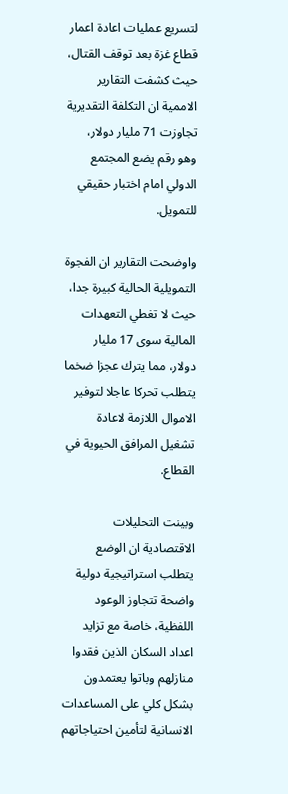لتسريع عمليات اعادة اعمار قطاع غزة بعد توقف القتال، حيث كشفت التقارير الاممية ان التكلفة التقديرية تجاوزت 71 مليار دولار، وهو رقم يضع المجتمع الدولي امام اختبار حقيقي للتمويل.

واوضحت التقارير ان الفجوة التمويلية الحالية كبيرة جدا، حيث لا تغطي التعهدات المالية سوى 17 مليار دولار، مما يترك عجزا ضخما يتطلب تحركا عاجلا لتوفير الاموال اللازمة لاعادة تشغيل المرافق الحيوية في القطاع.

وبينت التحليلات الاقتصادية ان الوضع يتطلب استراتيجية دولية واضحة تتجاوز الوعود اللفظية، خاصة مع تزايد اعداد السكان الذين فقدوا منازلهم وباتوا يعتمدون بشكل كلي على المساعدات الانسانية لتأمين احتياجاتهم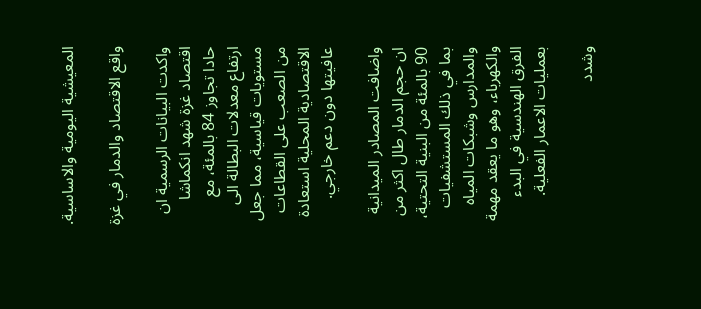المعيشية اليومية والاساسية.

واقع الاقتصاد والدمار في غزة

واكدت البيانات الرسمية ان اقتصاد غزة شهد انكماشا حادا تجاوز 84 بالمئة، مع ارتفاع معدلات البطالة الى مستويات قياسية، مما جعل من الصعب على القطاعات الاقتصادية المحلية استعادة عافيتها دون دعم خارجي.

واضافت المصادر الميدانية ان حجم الدمار طال اكثر من 90 بالمئة من البنية التحتية، بما في ذلك المستشفيات والمدارس وشبكات المياه والكهرباء، وهو ما يعقد مهمة الفرق الهندسية في البدء بعمليات الاعمار الفعلية.

وشدد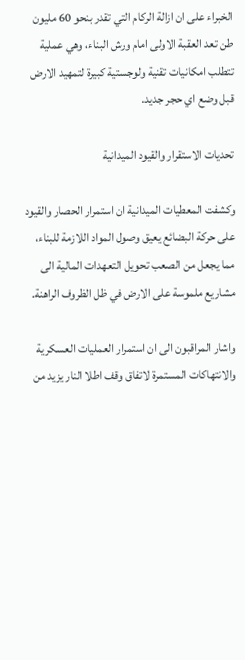الخبراء على ان ازالة الركام التي تقدر بنحو 60 مليون طن تعد العقبة الاولى امام ورش البناء، وهي عملية تتطلب امكانيات تقنية ولوجستية كبيرة لتمهيد الارض قبل وضع اي حجر جديد.

تحديات الاستقرار والقيود الميدانية

وكشفت المعطيات الميدانية ان استمرار الحصار والقيود على حركة البضائع يعيق وصول المواد اللازمة للبناء، مما يجعل من الصعب تحويل التعهدات المالية الى مشاريع ملموسة على الارض في ظل الظروف الراهنة.

واشار المراقبون الى ان استمرار العمليات العسكرية والانتهاكات المستمرة لاتفاق وقف اطلا النار يزيد من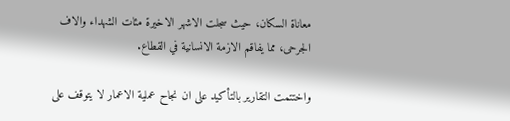معاناة السكان، حيث سجلت الاشهر الاخيرة مئات الشهداء والاف الجرحى، مما يفاقم الازمة الانسانية في القطاع.

واختتمت التقارير بالتأكيد على ان نجاح عملية الاعمار لا يتوقف على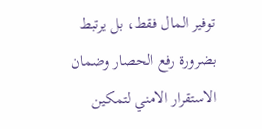توفير المال فقط، بل يرتبط بضرورة رفع الحصار وضمان الاستقرار الامني لتمكين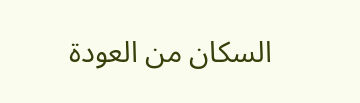السكان من العودة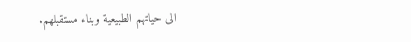الى حياتهم الطبيعية وبناء مستقبلهم.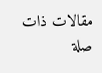مقالات ذات صلة